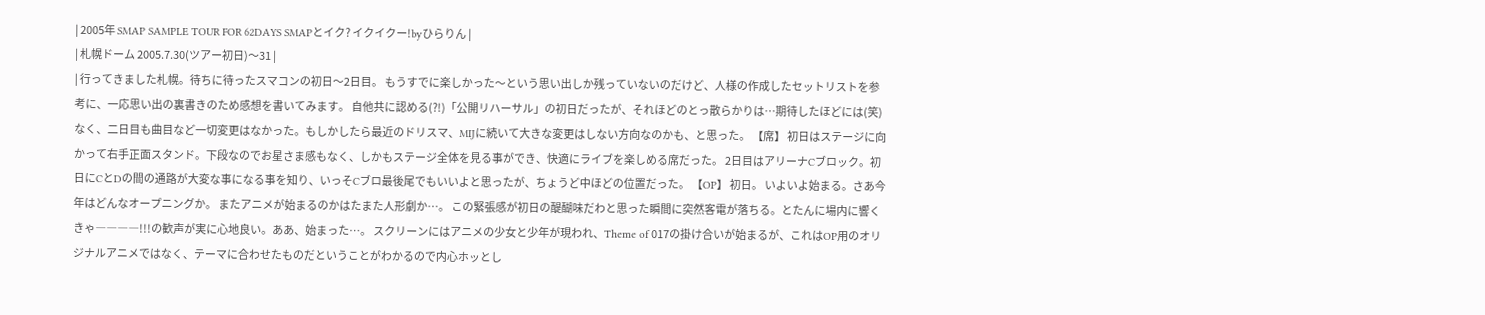| 2005年 SMAP SAMPLE TOUR FOR 62DAYS SMAPとイク? イクイクー!byひらりん |
| 札幌ドーム 2005.7.30(ツアー初日)〜31 |
| 行ってきました札幌。待ちに待ったスマコンの初日〜2日目。 もうすでに楽しかった〜という思い出しか残っていないのだけど、人様の作成したセットリストを参考に、一応思い出の裏書きのため感想を書いてみます。 自他共に認める(?!)「公開リハーサル」の初日だったが、それほどのとっ散らかりは…期待したほどには(笑)なく、二日目も曲目など一切変更はなかった。もしかしたら最近のドリスマ、MIJに続いて大きな変更はしない方向なのかも、と思った。 【席】 初日はステージに向かって右手正面スタンド。下段なのでお星さま感もなく、しかもステージ全体を見る事ができ、快適にライブを楽しめる席だった。 2日目はアリーナCブロック。初日にCとDの間の通路が大変な事になる事を知り、いっそCブロ最後尾でもいいよと思ったが、ちょうど中ほどの位置だった。 【OP】 初日。 いよいよ始まる。さあ今年はどんなオープニングか。 またアニメが始まるのかはたまた人形劇か…。 この緊張感が初日の醍醐味だわと思った瞬間に突然客電が落ちる。とたんに場内に響くきゃ――――!!!の歓声が実に心地良い。ああ、始まった…。 スクリーンにはアニメの少女と少年が現われ、Theme of 017の掛け合いが始まるが、これはOP用のオリジナルアニメではなく、テーマに合わせたものだということがわかるので内心ホッとし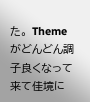た。 Themeがどんどん調子良くなって来て佳境に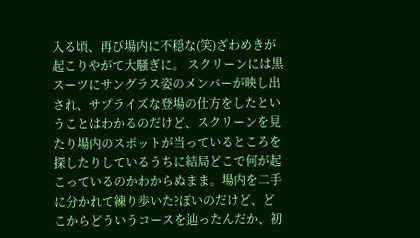入る頃、再び場内に不穏な(笑)ざわめきが起こりやがて大騒ぎに。 スクリーンには黒スーツにサングラス姿のメンバーが映し出され、サプライズな登場の仕方をしたということはわかるのだけど、スクリーンを見たり場内のスポットが当っているところを探したりしているうちに結局どこで何が起こっているのかわからぬまま。場内を二手に分かれて練り歩いた?ぽいのだけど、どこからどういうコースを辿ったんだか、初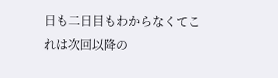日も二日目もわからなくてこれは次回以降の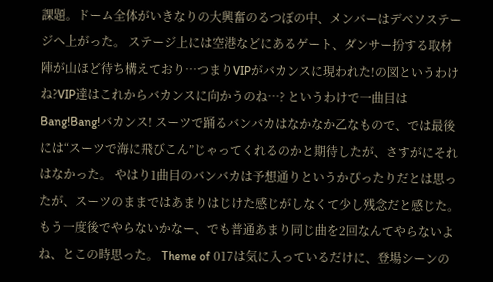課題。ドーム全体がいきなりの大興奮のるつぼの中、メンバーはデベソステージへ上がった。 ステージ上には空港などにあるゲート、ダンサー扮する取材陣が山ほど待ち構えており…つまりVIPがバカンスに現われた!の図というわけね?VIP達はこれからバカンスに向かうのね…? というわけで一曲目はBang!Bang!バカンス! スーツで踊るバンバカはなかなか乙なもので、では最後には“スーツで海に飛びこん”じゃってくれるのかと期待したが、さすがにそれはなかった。 やはり1曲目のバンバカは予想通りというかぴったりだとは思ったが、スーツのままではあまりはじけた感じがしなくて少し残念だと感じた。もう一度後でやらないかなー、でも普通あまり同じ曲を2回なんてやらないよね、とこの時思った。 Theme of 017は気に入っているだけに、登場シーンの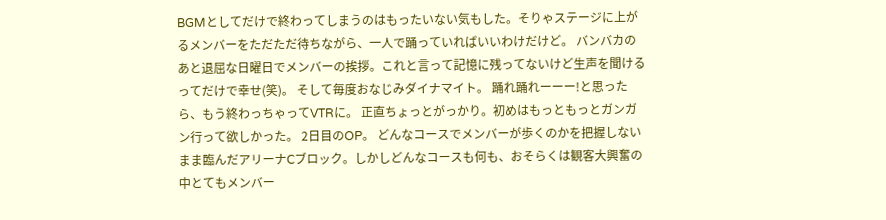BGMとしてだけで終わってしまうのはもったいない気もした。そりゃステージに上がるメンバーをただただ待ちながら、一人で踊っていればいいわけだけど。 バンバカのあと退屈な日曜日でメンバーの挨拶。これと言って記憶に残ってないけど生声を聞けるってだけで幸せ(笑)。 そして毎度おなじみダイナマイト。 踊れ踊れーーー!と思ったら、もう終わっちゃってVTRに。 正直ちょっとがっかり。初めはもっともっとガンガン行って欲しかった。 2日目のOP。 どんなコースでメンバーが歩くのかを把握しないまま臨んだアリーナCブロック。しかしどんなコースも何も、おそらくは観客大興奮の中とてもメンバー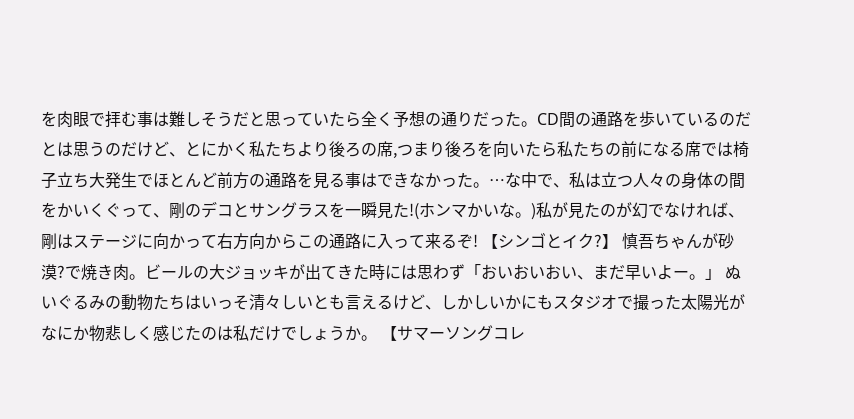を肉眼で拝む事は難しそうだと思っていたら全く予想の通りだった。CD間の通路を歩いているのだとは思うのだけど、とにかく私たちより後ろの席,つまり後ろを向いたら私たちの前になる席では椅子立ち大発生でほとんど前方の通路を見る事はできなかった。…な中で、私は立つ人々の身体の間をかいくぐって、剛のデコとサングラスを一瞬見た!(ホンマかいな。)私が見たのが幻でなければ、剛はステージに向かって右方向からこの通路に入って来るぞ! 【シンゴとイク?】 慎吾ちゃんが砂漠?で焼き肉。ビールの大ジョッキが出てきた時には思わず「おいおいおい、まだ早いよー。」 ぬいぐるみの動物たちはいっそ清々しいとも言えるけど、しかしいかにもスタジオで撮った太陽光がなにか物悲しく感じたのは私だけでしょうか。 【サマーソングコレ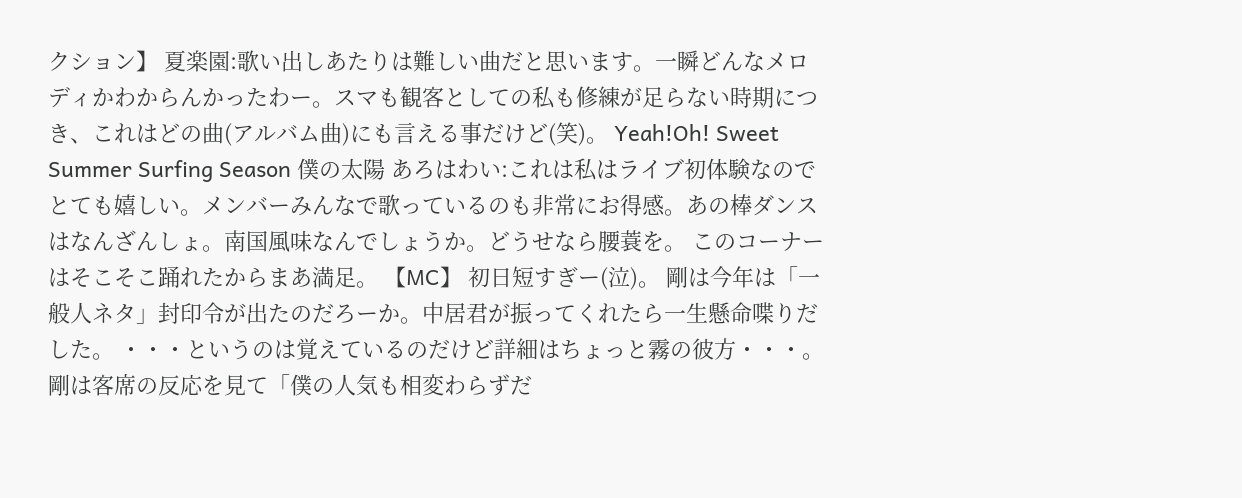クション】 夏楽園:歌い出しあたりは難しい曲だと思います。一瞬どんなメロディかわからんかったわー。スマも観客としての私も修練が足らない時期につき、これはどの曲(アルバム曲)にも言える事だけど(笑)。 Yeah!Oh! Sweet Summer Surfing Season 僕の太陽 あろはわい:これは私はライブ初体験なのでとても嬉しい。メンバーみんなで歌っているのも非常にお得感。あの棒ダンスはなんざんしょ。南国風味なんでしょうか。どうせなら腰蓑を。 このコーナーはそこそこ踊れたからまあ満足。 【MC】 初日短すぎー(泣)。 剛は今年は「一般人ネタ」封印令が出たのだろーか。中居君が振ってくれたら一生懸命喋りだした。 ・・・というのは覚えているのだけど詳細はちょっと霧の彼方・・・。 剛は客席の反応を見て「僕の人気も相変わらずだ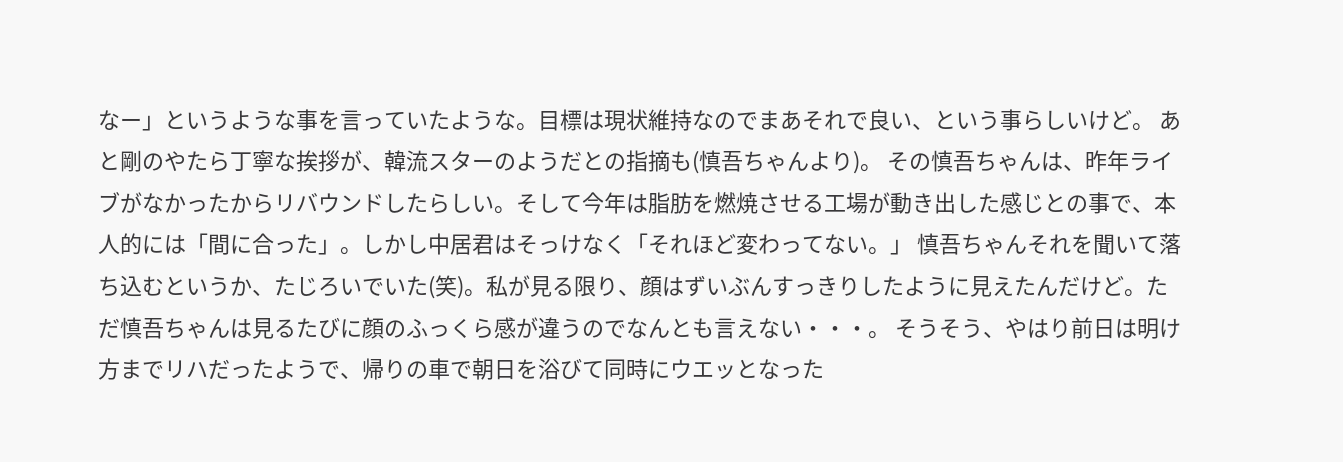なー」というような事を言っていたような。目標は現状維持なのでまあそれで良い、という事らしいけど。 あと剛のやたら丁寧な挨拶が、韓流スターのようだとの指摘も(慎吾ちゃんより)。 その慎吾ちゃんは、昨年ライブがなかったからリバウンドしたらしい。そして今年は脂肪を燃焼させる工場が動き出した感じとの事で、本人的には「間に合った」。しかし中居君はそっけなく「それほど変わってない。」 慎吾ちゃんそれを聞いて落ち込むというか、たじろいでいた(笑)。私が見る限り、顔はずいぶんすっきりしたように見えたんだけど。ただ慎吾ちゃんは見るたびに顔のふっくら感が違うのでなんとも言えない・・・。 そうそう、やはり前日は明け方までリハだったようで、帰りの車で朝日を浴びて同時にウエッとなった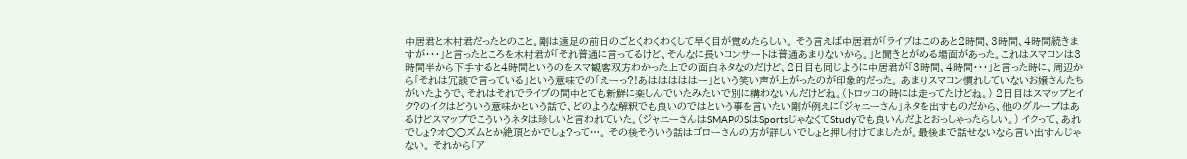中居君と木村君だったとのこと。剛は遠足の前日のごとくわくわくして早く目が覚めたらしい。 そう言えば中居君が「ライブはこのあと2時間、3時間、4時間続きますが・・・」と言ったところを木村君が「それ普通に言ってるけど、そんなに長いコンサートは普通あまりないから。」と聞きとがめる場面があった。これはスマコンは3時間半から下手すると4時間というのをスマ観客双方わかった上での面白ネタなのだけど、2日目も同じように中居君が「3時間、4時間・・・」と言った時に、周辺から「それは冗談で言っている」という意味での「えーっ?!あはははははー」という笑い声が上がったのが印象的だった。 あまりスマコン慣れしていないお嬢さんたちがいたようで、それはそれでライブの間中とても新鮮に楽しんでいたみたいで別に構わないんだけどね。(トロッコの時には走ってたけどね。) 2日目はスマップとイク?のイクはどういう意味かという話で、どのような解釈でも良いのではという事を言いたい剛が例えに「ジャニーさん」ネタを出すものだから、他のグループはあるけどスマップでこういうネタは珍しいと言われていた。(ジャニーさんはSMAPのSはSportsじゃなくてStudyでも良いんだよとおっしゃったらしい。) イクって、あれでしょ?オ○○ズムとか絶頂とかでしょ?って…。 その後そういう話はゴローさんの方が詳しいでしょと押し付けてましたが。最後まで話せないなら言い出すんじゃない。 それから「ア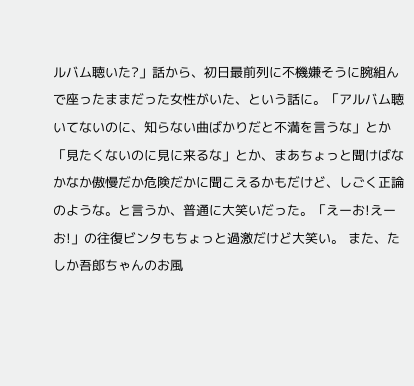ルバム聴いた?」話から、初日最前列に不機嫌そうに腕組んで座ったままだった女性がいた、という話に。「アルバム聴いてないのに、知らない曲ばかりだと不満を言うな」とか「見たくないのに見に来るな」とか、まあちょっと聞けばなかなか傲慢だか危険だかに聞こえるかもだけど、しごく正論のような。と言うか、普通に大笑いだった。「えーお!えーお!」の往復ビンタもちょっと過激だけど大笑い。 また、たしか吾郎ちゃんのお風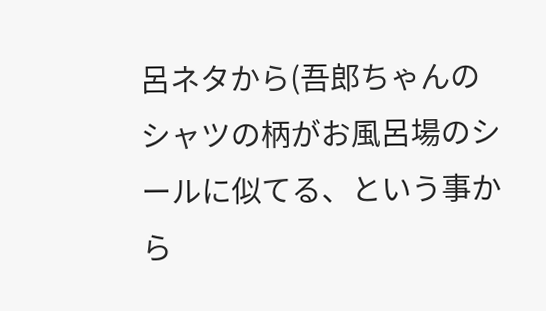呂ネタから(吾郎ちゃんのシャツの柄がお風呂場のシールに似てる、という事から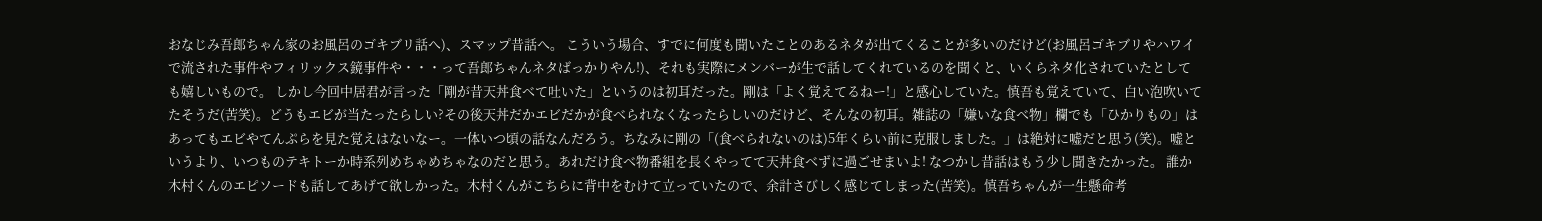おなじみ吾郎ちゃん家のお風呂のゴキブリ話へ)、スマップ昔話へ。 こういう場合、すでに何度も聞いたことのあるネタが出てくることが多いのだけど(お風呂ゴキブリやハワイで流された事件やフィリックス鏡事件や・・・って吾郎ちゃんネタばっかりやん!)、それも実際にメンバーが生で話してくれているのを聞くと、いくらネタ化されていたとしても嬉しいもので。 しかし今回中居君が言った「剛が昔天丼食べて吐いた」というのは初耳だった。剛は「よく覚えてるねー!」と感心していた。慎吾も覚えていて、白い泡吹いてたそうだ(苦笑)。どうもエビが当たったらしい?その後天丼だかエビだかが食べられなくなったらしいのだけど、そんなの初耳。雑誌の「嫌いな食べ物」欄でも「ひかりもの」はあってもエビやてんぷらを見た覚えはないなー。一体いつ頃の話なんだろう。ちなみに剛の「(食べられないのは)5年くらい前に克服しました。」は絶対に嘘だと思う(笑)。嘘というより、いつものテキトーか時系列めちゃめちゃなのだと思う。あれだけ食べ物番組を長くやってて天丼食べずに過ごせまいよ! なつかし昔話はもう少し聞きたかった。 誰か木村くんのエピソードも話してあげて欲しかった。木村くんがこちらに背中をむけて立っていたので、余計さびしく感じてしまった(苦笑)。慎吾ちゃんが一生懸命考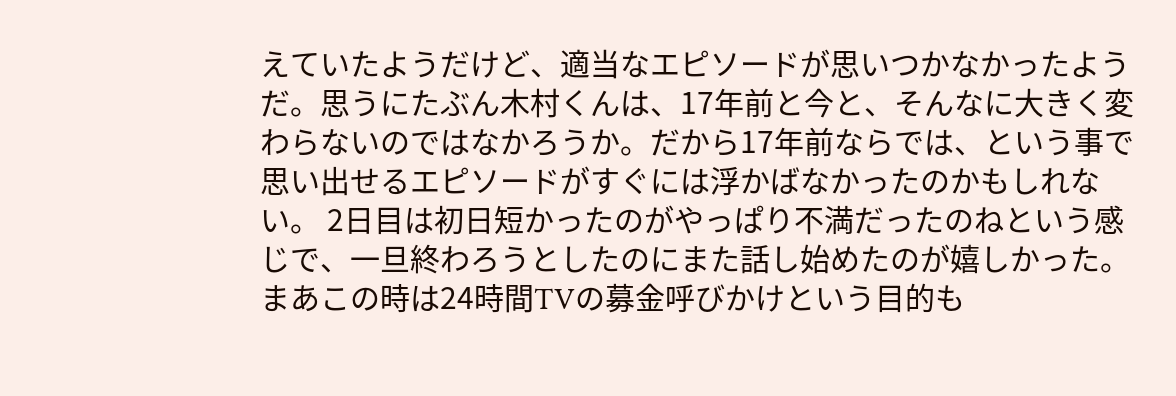えていたようだけど、適当なエピソードが思いつかなかったようだ。思うにたぶん木村くんは、17年前と今と、そんなに大きく変わらないのではなかろうか。だから17年前ならでは、という事で思い出せるエピソードがすぐには浮かばなかったのかもしれない。 2日目は初日短かったのがやっぱり不満だったのねという感じで、一旦終わろうとしたのにまた話し始めたのが嬉しかった。まあこの時は24時間TVの募金呼びかけという目的も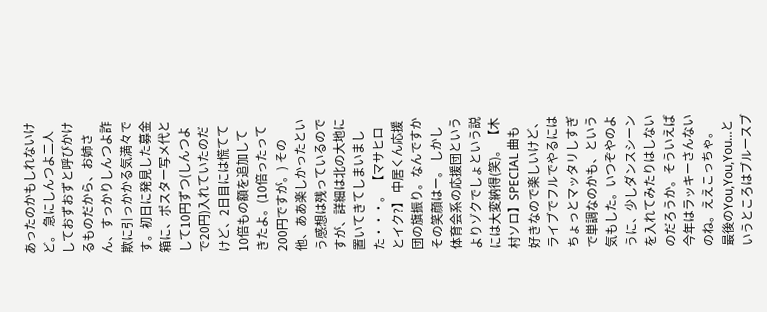あったのかもしれないけど。 急にしんつよ二人しておずおずと呼びかけるものだから、お姉さん、すっかりしんつよ詐欺に引っかかる気満々です。初日に発見した募金箱に、ポスター写メ代として10円ずつ(しんつよで20円)入れていたのだけど、2日目には慌てて10倍もの額を追加してきたよ。(10倍ったって200円ですが。) その他、ああ楽しかったという感想は残っているのですが、詳細は北の大地に置いてきてしまいました・・・。 【マサヒロとイク?】 中居くん応援団の旗振り。なんですかその笑顔はー。 しかし体育会系の応援団というよりゾクでしょという説には大変納得(笑)。 【木村ソロ】SPECIAL 曲も好きなので楽しいけど、ライブでフルでやるにはちょっとマッタリしすぎで単調なのかも、という気もした。いつぞやのように、少しダンスシーンを入れてみたりはしないのだろうか。そういえば今年はラッキーさんないのね。ええこっちゃ。 最後のYou,You,You…というところはブルースブ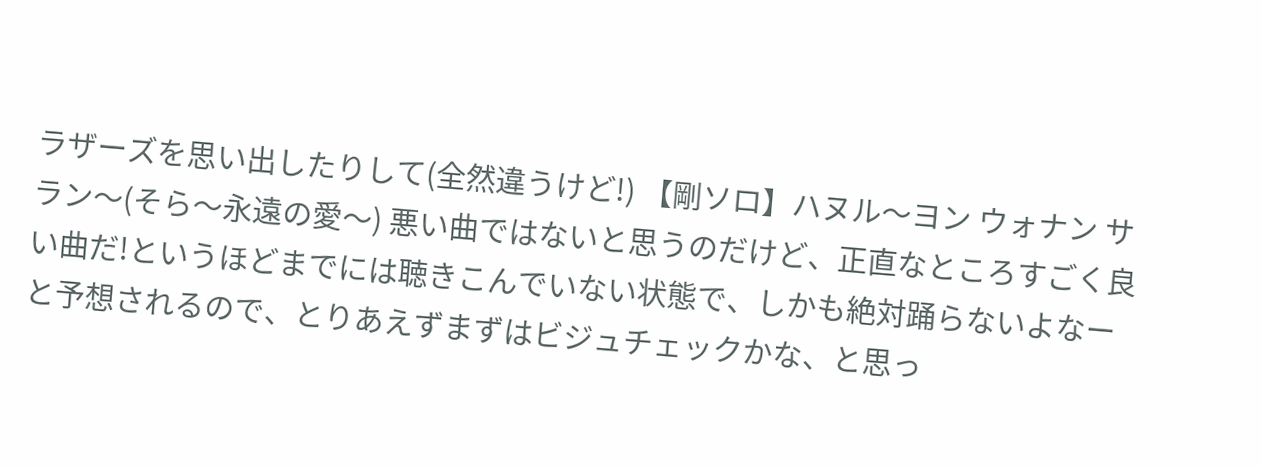ラザーズを思い出したりして(全然違うけど!) 【剛ソロ】ハヌル〜ヨン ウォナン サラン〜(そら〜永遠の愛〜) 悪い曲ではないと思うのだけど、正直なところすごく良い曲だ!というほどまでには聴きこんでいない状態で、しかも絶対踊らないよなーと予想されるので、とりあえずまずはビジュチェックかな、と思っ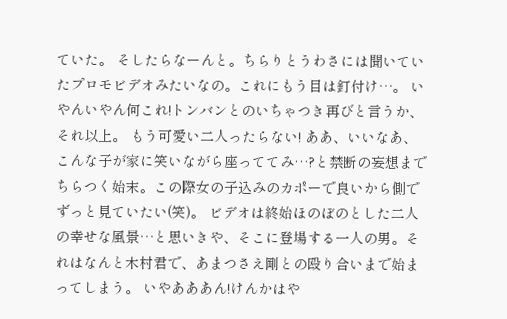ていた。 そしたらなーんと。ちらりとうわさには聞いていたプロモビデオみたいなの。これにもう目は釘付け…。 いやんいやん何これ!トンバンとのいちゃつき再びと言うか、それ以上。 もう可愛い二人ったらない! ああ、いいなあ、こんな子が家に笑いながら座っててみ…?と禁断の妄想までちらつく始末。この際女の子込みのカポーで良いから側でずっと見ていたい(笑)。 ビデオは終始ほのぼのとした二人の幸せな風景…と思いきや、そこに登場する一人の男。それはなんと木村君で、あまつさえ剛との殴り合いまで始まってしまう。 いやあああん!けんかはや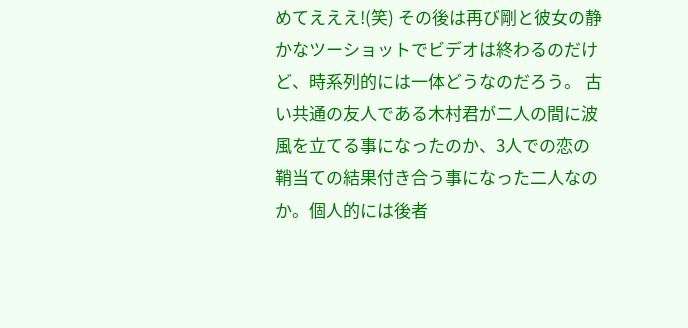めてえええ!(笑) その後は再び剛と彼女の静かなツーショットでビデオは終わるのだけど、時系列的には一体どうなのだろう。 古い共通の友人である木村君が二人の間に波風を立てる事になったのか、3人での恋の鞘当ての結果付き合う事になった二人なのか。個人的には後者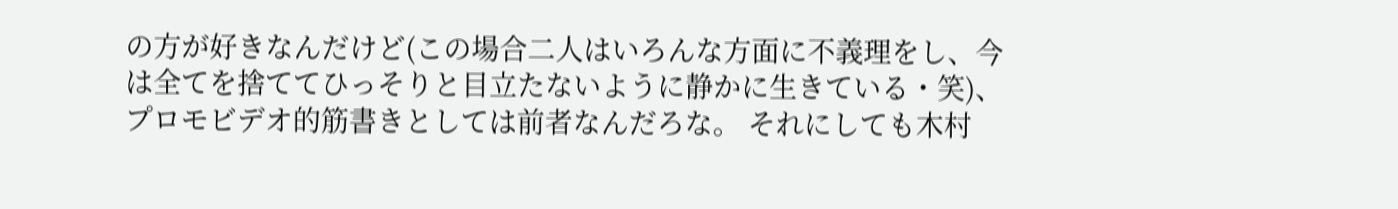の方が好きなんだけど(この場合二人はいろんな方面に不義理をし、今は全てを捨ててひっそりと目立たないように静かに生きている・笑)、プロモビデオ的筋書きとしては前者なんだろな。 それにしても木村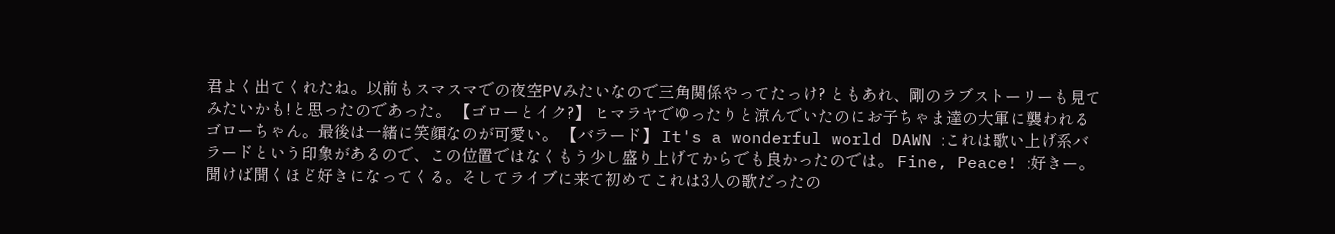君よく出てくれたね。以前もスマスマでの夜空PVみたいなので三角関係やってたっけ? ともあれ、剛のラブストーリーも見てみたいかも!と思ったのであった。 【ゴローとイク?】 ヒマラヤでゆったりと涼んでいたのにお子ちゃま達の大軍に襲われるゴローちゃん。最後は一緒に笑顔なのが可愛い。 【バラード】 It's a wonderful world DAWN :これは歌い上げ系バラードという印象があるので、この位置ではなくもう少し盛り上げてからでも良かったのでは。 Fine, Peace! :好きー。聞けば聞くほど好きになってくる。そしてライブに来て初めてこれは3人の歌だったの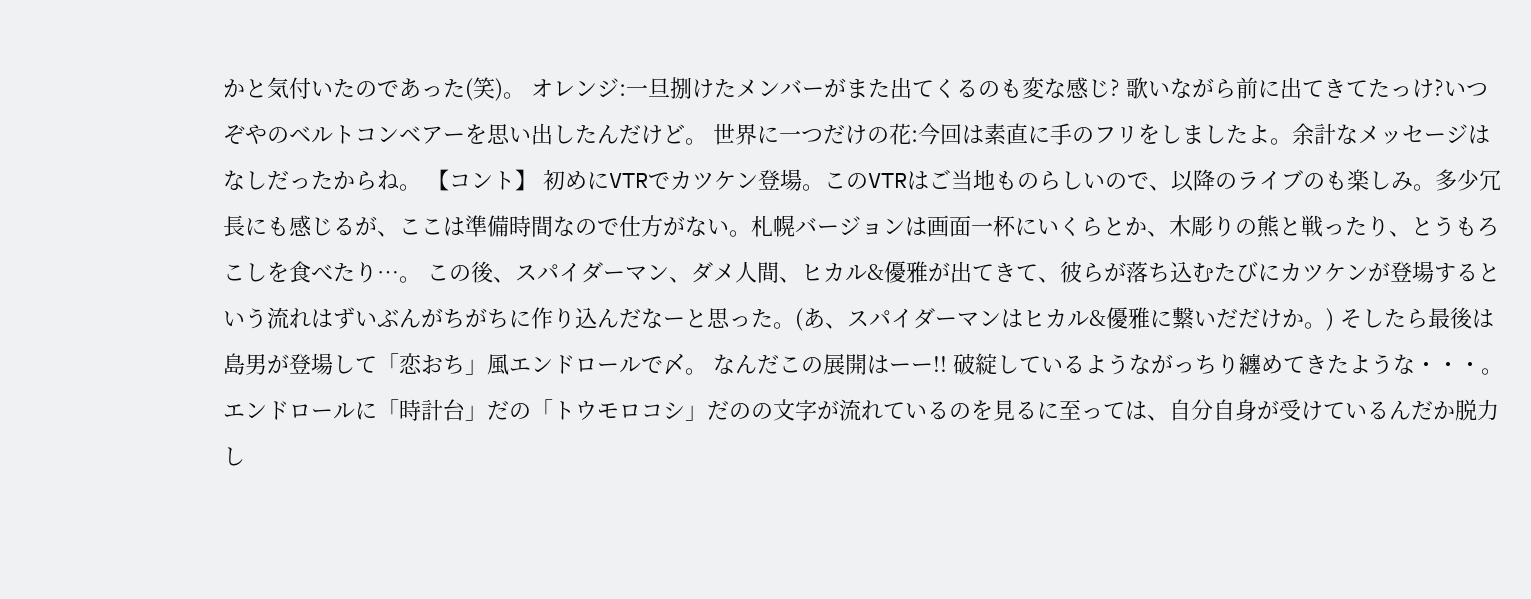かと気付いたのであった(笑)。 オレンジ:一旦捌けたメンバーがまた出てくるのも変な感じ? 歌いながら前に出てきてたっけ?いつぞやのベルトコンベアーを思い出したんだけど。 世界に一つだけの花:今回は素直に手のフリをしましたよ。余計なメッセージはなしだったからね。 【コント】 初めにVTRでカツケン登場。このVTRはご当地ものらしいので、以降のライブのも楽しみ。多少冗長にも感じるが、ここは準備時間なので仕方がない。札幌バージョンは画面一杯にいくらとか、木彫りの熊と戦ったり、とうもろこしを食べたり…。 この後、スパイダーマン、ダメ人間、ヒカル&優雅が出てきて、彼らが落ち込むたびにカツケンが登場するという流れはずいぶんがちがちに作り込んだなーと思った。(あ、スパイダーマンはヒカル&優雅に繋いだだけか。) そしたら最後は島男が登場して「恋おち」風エンドロールで〆。 なんだこの展開はーー!! 破綻しているようながっちり纏めてきたような・・・。エンドロールに「時計台」だの「トウモロコシ」だのの文字が流れているのを見るに至っては、自分自身が受けているんだか脱力し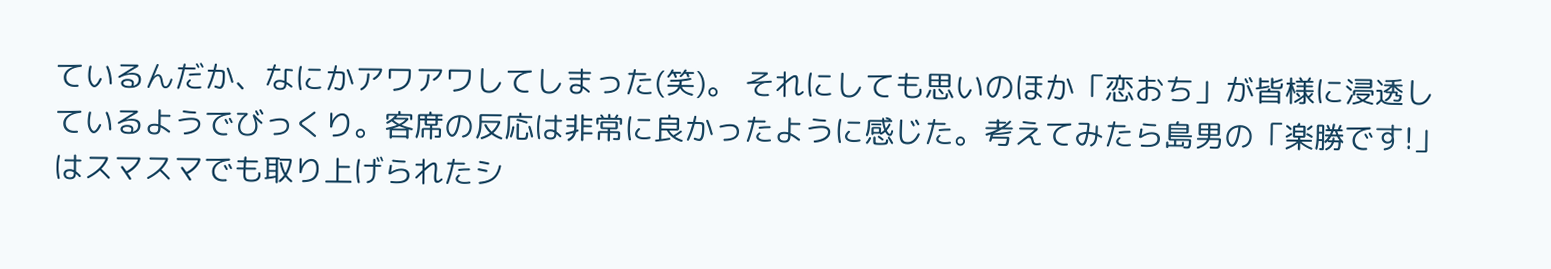ているんだか、なにかアワアワしてしまった(笑)。 それにしても思いのほか「恋おち」が皆様に浸透しているようでびっくり。客席の反応は非常に良かったように感じた。考えてみたら島男の「楽勝です!」はスマスマでも取り上げられたシ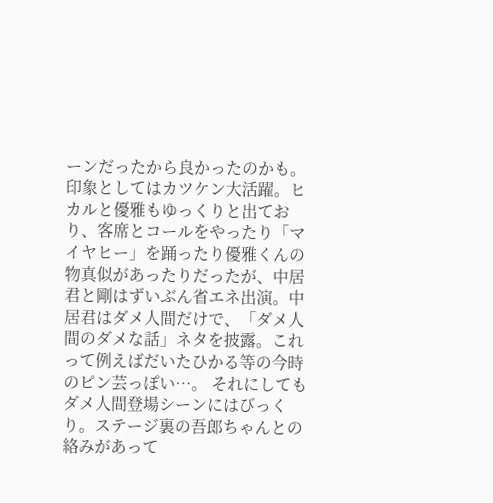ーンだったから良かったのかも。 印象としてはカツケン大活躍。ヒカルと優雅もゆっくりと出ており、客席とコールをやったり「マイヤヒー」を踊ったり優雅くんの物真似があったりだったが、中居君と剛はずいぶん省エネ出演。中居君はダメ人間だけで、「ダメ人間のダメな話」ネタを披露。これって例えばだいたひかる等の今時のピン芸っぽい…。 それにしてもダメ人間登場シーンにはびっくり。ステージ裏の吾郎ちゃんとの絡みがあって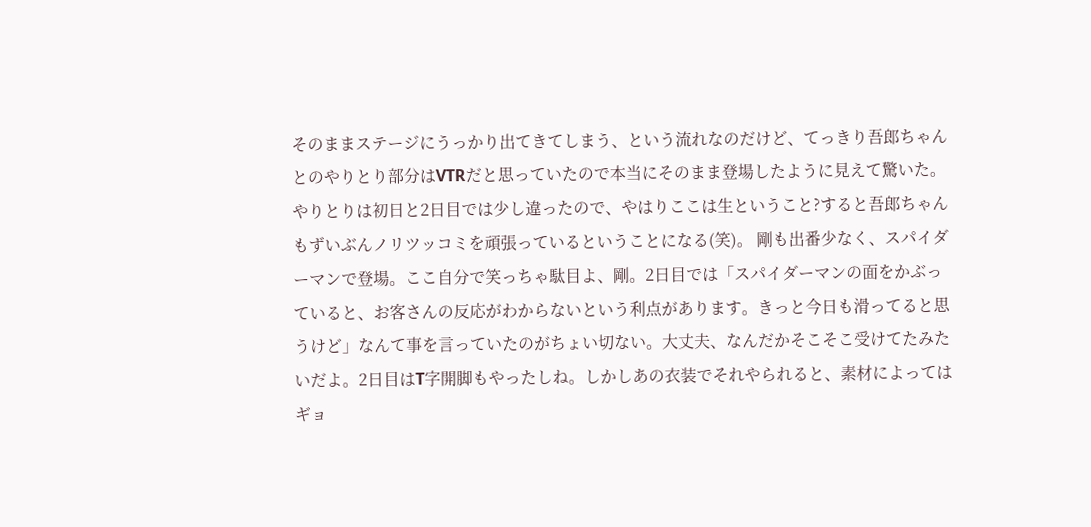そのままステージにうっかり出てきてしまう、という流れなのだけど、てっきり吾郎ちゃんとのやりとり部分はVTRだと思っていたので本当にそのまま登場したように見えて驚いた。やりとりは初日と2日目では少し違ったので、やはりここは生ということ?すると吾郎ちゃんもずいぶんノリツッコミを頑張っているということになる(笑)。 剛も出番少なく、スパイダーマンで登場。ここ自分で笑っちゃ駄目よ、剛。2日目では「スパイダーマンの面をかぶっていると、お客さんの反応がわからないという利点があります。きっと今日も滑ってると思うけど」なんて事を言っていたのがちょい切ない。大丈夫、なんだかそこそこ受けてたみたいだよ。2日目はT字開脚もやったしね。しかしあの衣装でそれやられると、素材によってはギョ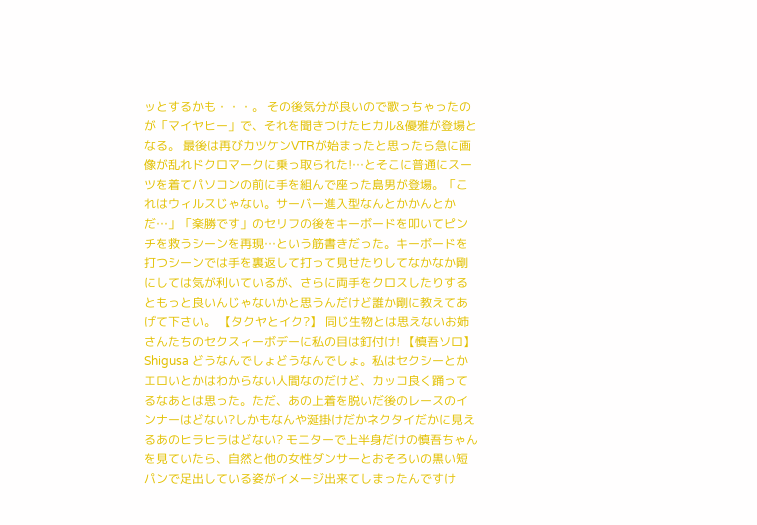ッとするかも・・・。 その後気分が良いので歌っちゃったのが「マイヤヒー」で、それを聞きつけたヒカル&優雅が登場となる。 最後は再びカツケンVTRが始まったと思ったら急に画像が乱れドクロマークに乗っ取られた!…とそこに普通にスーツを着てパソコンの前に手を組んで座った島男が登場。「これはウィルスじゃない。サーバー進入型なんとかかんとかだ…」「楽勝です」のセリフの後をキーボードを叩いてピンチを救うシーンを再現…という筋書きだった。キーボードを打つシーンでは手を裏返して打って見せたりしてなかなか剛にしては気が利いているが、さらに両手をクロスしたりするともっと良いんじゃないかと思うんだけど誰か剛に教えてあげて下さい。 【タクヤとイク?】 同じ生物とは思えないお姉さんたちのセクスィーボデーに私の目は釘付け! 【慎吾ソロ】Shigusa どうなんでしょどうなんでしょ。私はセクシーとかエロいとかはわからない人間なのだけど、カッコ良く踊ってるなあとは思った。ただ、あの上着を脱いだ後のレースのインナーはどない?しかもなんや涎掛けだかネクタイだかに見えるあのヒラヒラはどない? モニターで上半身だけの慎吾ちゃんを見ていたら、自然と他の女性ダンサーとおそろいの黒い短パンで足出している姿がイメージ出来てしまったんですけ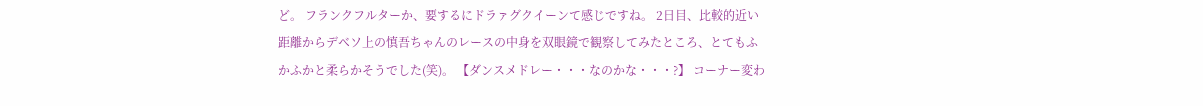ど。 フランクフルターか、要するにドラァグクイーンて感じですね。 2日目、比較的近い距離からデベソ上の慎吾ちゃんのレースの中身を双眼鏡で観察してみたところ、とてもふかふかと柔らかそうでした(笑)。 【ダンスメドレー・・・なのかな・・・?】 コーナー変わ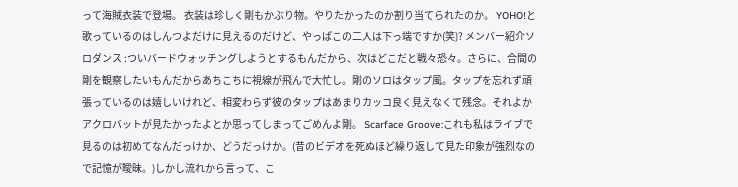って海賊衣装で登場。 衣装は珍しく剛もかぶり物。やりたかったのか割り当てられたのか。 YOHO!と歌っているのはしんつよだけに見えるのだけど、やっぱこの二人は下っ端ですか(笑)? メンバー紹介ソロダンス :ついバードウォッチングしようとするもんだから、次はどこだと戦々恐々。さらに、合間の剛を観察したいもんだからあちこちに視線が飛んで大忙し。剛のソロはタップ風。タップを忘れず頑張っているのは嬉しいけれど、相変わらず彼のタップはあまりカッコ良く見えなくて残念。それよかアクロバットが見たかったよとか思ってしまってごめんよ剛。 Scarface Groove:これも私はライブで見るのは初めてなんだっけか、どうだっけか。(昔のビデオを死ぬほど繰り返して見た印象が強烈なので記憶が曖昧。)しかし流れから言って、こ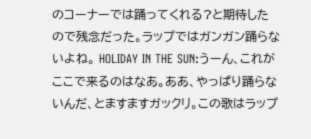のコーナーでは踊ってくれる?と期待したので残念だった。ラップではガンガン踊らないよね。 HOLIDAY IN THE SUN:うーん、これがここで来るのはなあ。ああ、やっぱり踊らないんだ、とますますガックリ。この歌はラップ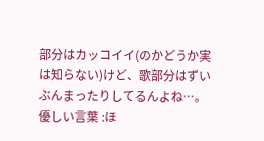部分はカッコイイ(のかどうか実は知らない)けど、歌部分はずいぶんまったりしてるんよね…。 優しい言葉 :ほ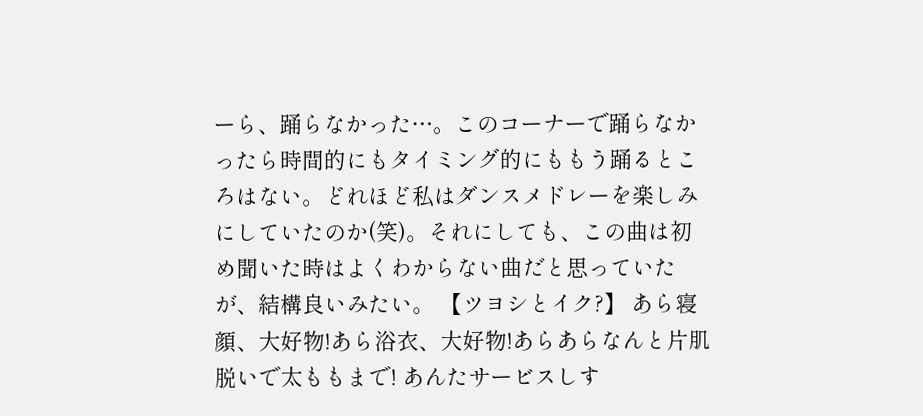ーら、踊らなかった…。このコーナーで踊らなかったら時間的にもタイミング的にももう踊るところはない。どれほど私はダンスメドレーを楽しみにしていたのか(笑)。それにしても、この曲は初め聞いた時はよくわからない曲だと思っていたが、結構良いみたい。 【ツヨシとイク?】 あら寝顔、大好物!あら浴衣、大好物!あらあらなんと片肌脱いで太ももまで! あんたサービスしす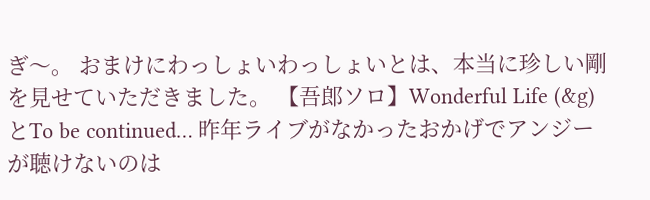ぎ〜。 おまけにわっしょいわっしょいとは、本当に珍しい剛を見せていただきました。 【吾郎ソロ】Wonderful Life (&g)とTo be continued… 昨年ライブがなかったおかげでアンジーが聴けないのは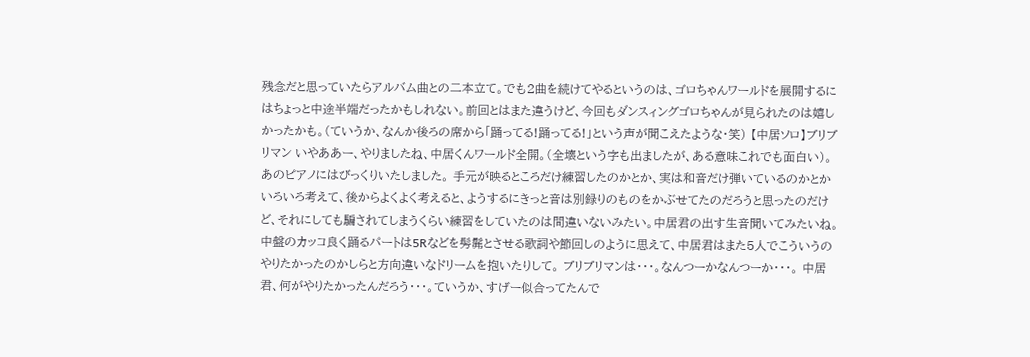残念だと思っていたらアルバム曲との二本立て。でも2曲を続けてやるというのは、ゴロちゃんワールドを展開するにはちょっと中途半端だったかもしれない。前回とはまた違うけど、今回もダンスィングゴロちゃんが見られたのは嬉しかったかも。(ていうか、なんか後ろの席から「踊ってる!踊ってる!」という声が聞こえたような・笑) 【中居ソロ】ブリブリマン いやああー、やりましたね、中居くんワールド全開。(全壊という字も出ましたが、ある意味これでも面白い)。 あのピアノにはびっくりいたしました。 手元が映るところだけ練習したのかとか、実は和音だけ弾いているのかとかいろいろ考えて、後からよくよく考えると、ようするにきっと音は別録りのものをかぶせてたのだろうと思ったのだけど、それにしても騙されてしまうくらい練習をしていたのは間違いないみたい。中居君の出す生音聞いてみたいね。 中盤のカッコ良く踊るパートは5Rなどを髣髴とさせる歌詞や節回しのように思えて、中居君はまた5人でこういうのやりたかったのかしらと方向違いなドリームを抱いたりして。 ブリブリマンは・・・。なんつーかなんつーか・・・。 中居君、何がやりたかったんだろう・・・。ていうか、すげー似合ってたんで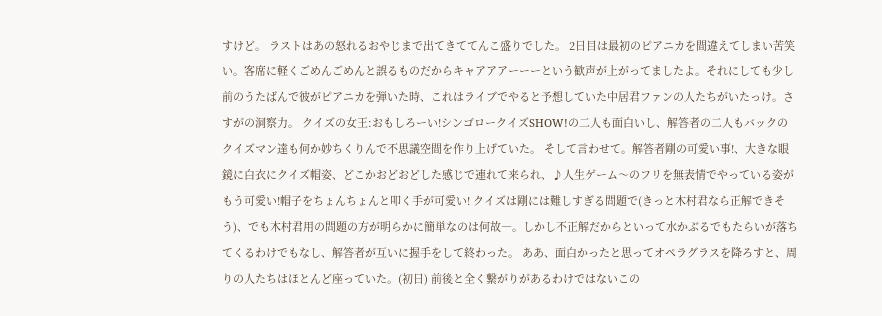すけど。 ラストはあの怒れるおやじまで出てきててんこ盛りでした。 2日目は最初のピアニカを間違えてしまい苦笑い。客席に軽くごめんごめんと誤るものだからキャアアアーーーという歓声が上がってましたよ。それにしても少し前のうたばんで彼がピアニカを弾いた時、これはライブでやると予想していた中居君ファンの人たちがいたっけ。さすがの洞察力。 クイズの女王:おもしろーい!シンゴロークイズSHOW!の二人も面白いし、解答者の二人もバックのクイズマン達も何か妙ちくりんで不思議空間を作り上げていた。 そして言わせて。解答者剛の可愛い事!、大きな眼鏡に白衣にクイズ帽姿、どこかおどおどした感じで連れて来られ、♪人生ゲーム〜のフリを無表情でやっている姿がもう可愛い!帽子をちょんちょんと叩く手が可愛い! クイズは剛には難しすぎる問題で(きっと木村君なら正解できそう)、でも木村君用の問題の方が明らかに簡単なのは何故―。しかし不正解だからといって水かぶるでもたらいが落ちてくるわけでもなし、解答者が互いに握手をして終わった。 ああ、面白かったと思ってオペラグラスを降ろすと、周りの人たちはほとんど座っていた。(初日) 前後と全く繋がりがあるわけではないこの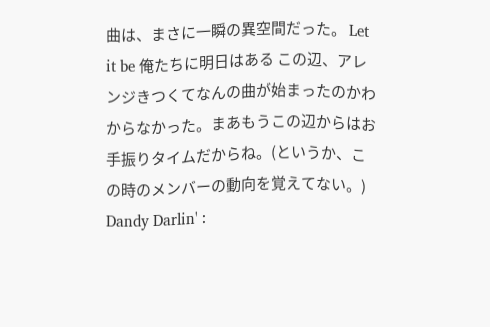曲は、まさに一瞬の異空間だった。 Let it be 俺たちに明日はある この辺、アレンジきつくてなんの曲が始まったのかわからなかった。まあもうこの辺からはお手振りタイムだからね。(というか、この時のメンバーの動向を覚えてない。) Dandy Darlin' :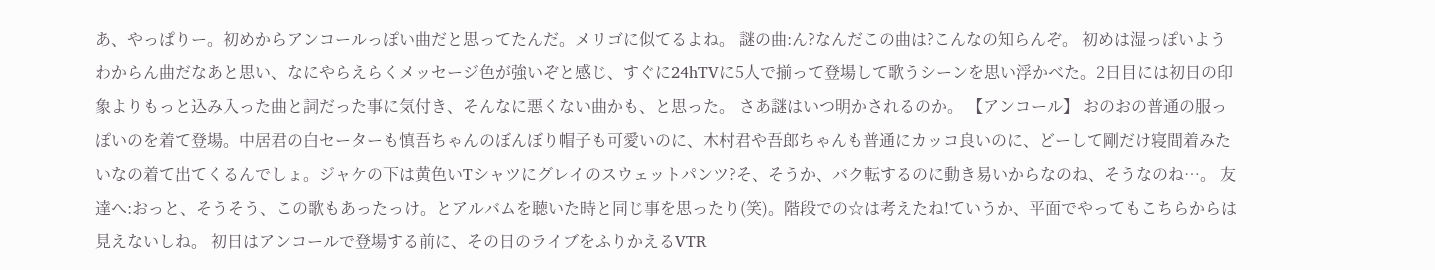あ、やっぱりー。初めからアンコールっぽい曲だと思ってたんだ。メリゴに似てるよね。 謎の曲:ん?なんだこの曲は?こんなの知らんぞ。 初めは湿っぽいようわからん曲だなあと思い、なにやらえらくメッセージ色が強いぞと感じ、すぐに24hTVに5人で揃って登場して歌うシーンを思い浮かべた。2日目には初日の印象よりもっと込み入った曲と詞だった事に気付き、そんなに悪くない曲かも、と思った。 さあ謎はいつ明かされるのか。 【アンコール】 おのおの普通の服っぽいのを着て登場。中居君の白セーターも慎吾ちゃんのぼんぼり帽子も可愛いのに、木村君や吾郎ちゃんも普通にカッコ良いのに、どーして剛だけ寝間着みたいなの着て出てくるんでしょ。ジャケの下は黄色いTシャツにグレイのスウェットパンツ?そ、そうか、バク転するのに動き易いからなのね、そうなのね…。 友達へ:おっと、そうそう、この歌もあったっけ。とアルバムを聴いた時と同じ事を思ったり(笑)。階段での☆は考えたね!ていうか、平面でやってもこちらからは見えないしね。 初日はアンコールで登場する前に、その日のライブをふりかえるVTR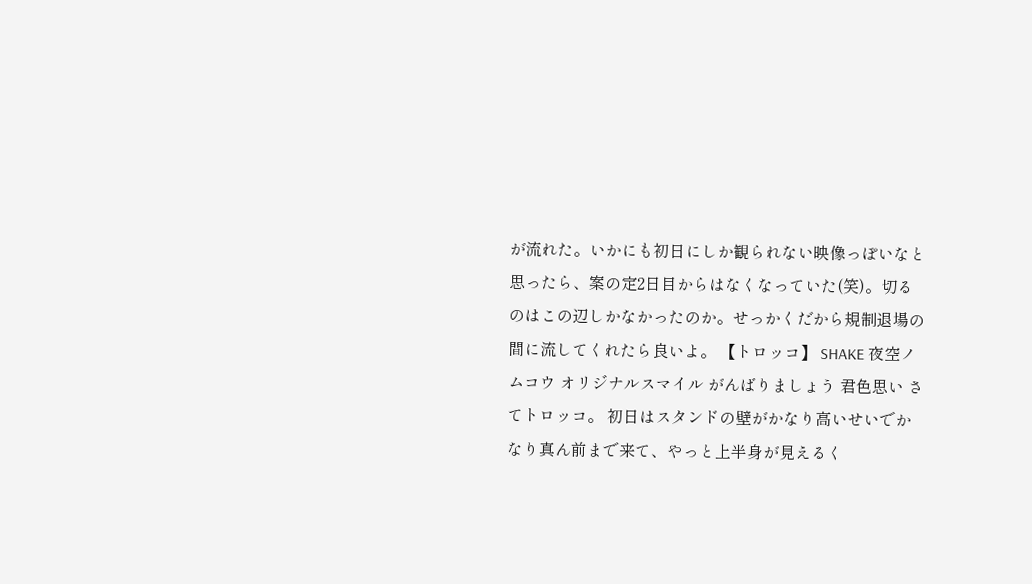が流れた。いかにも初日にしか観られない映像っぽいなと思ったら、案の定2日目からはなくなっていた(笑)。切るのはこの辺しかなかったのか。せっかくだから規制退場の間に流してくれたら良いよ。 【トロッコ】 SHAKE 夜空ノムコウ オリジナルスマイル がんばりましょう 君色思い さてトロッコ。 初日はスタンドの壁がかなり高いせいでかなり真ん前まで来て、やっと上半身が見えるく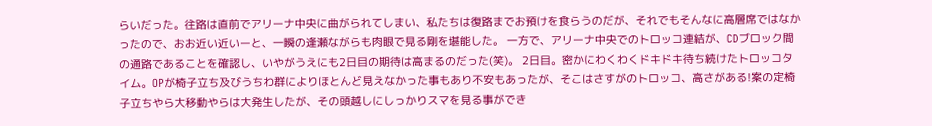らいだった。往路は直前でアリーナ中央に曲がられてしまい、私たちは復路までお預けを食らうのだが、それでもそんなに高層席ではなかったので、おお近い近いーと、一瞬の逢瀬ながらも肉眼で見る剛を堪能した。 一方で、アリーナ中央でのトロッコ連結が、CDブロック間の通路であることを確認し、いやがうえにも2日目の期待は高まるのだった(笑)。 2日目。密かにわくわくドキドキ待ち続けたトロッコタイム。OPが椅子立ち及びうちわ群によりほとんど見えなかった事もあり不安もあったが、そこはさすがのトロッコ、高さがある!案の定椅子立ちやら大移動やらは大発生したが、その頭越しにしっかりスマを見る事ができ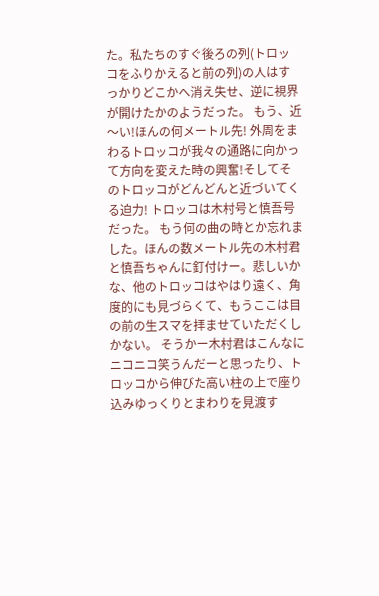た。私たちのすぐ後ろの列(トロッコをふりかえると前の列)の人はすっかりどこかへ消え失せ、逆に視界が開けたかのようだった。 もう、近〜い!ほんの何メートル先! 外周をまわるトロッコが我々の通路に向かって方向を変えた時の興奮!そしてそのトロッコがどんどんと近づいてくる迫力! トロッコは木村号と慎吾号だった。 もう何の曲の時とか忘れました。ほんの数メートル先の木村君と慎吾ちゃんに釘付けー。悲しいかな、他のトロッコはやはり遠く、角度的にも見づらくて、もうここは目の前の生スマを拝ませていただくしかない。 そうかー木村君はこんなにニコニコ笑うんだーと思ったり、トロッコから伸びた高い柱の上で座り込みゆっくりとまわりを見渡す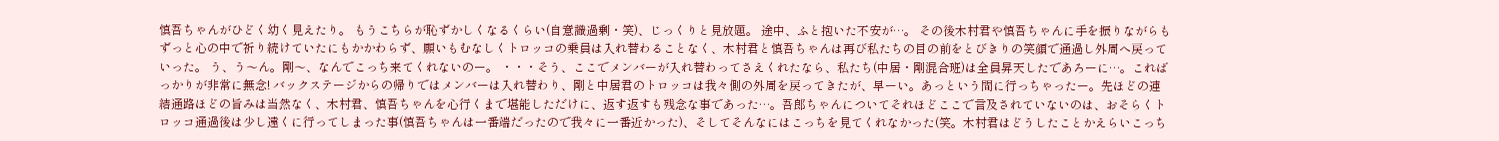慎吾ちゃんがひどく幼く見えたり。 もうこちらが恥ずかしくなるくらい(自意識過剰・笑)、じっくりと見放題。 途中、ふと抱いた不安が…。 その後木村君や慎吾ちゃんに手を振りながらもずっと心の中で祈り続けていたにもかかわらず、願いもむなしくトロッコの乗員は入れ替わることなく、木村君と慎吾ちゃんは再び私たちの目の前をとびきりの笑顔で通過し外周へ戻っていった。 う、う〜ん。剛〜、なんでこっち来てくれないのー。 ・・・そう、ここでメンバーが入れ替わってさえくれたなら、私たち(中居・剛混合班)は全員昇天したであろーに…。こればっかりが非常に無念! バックステージからの帰りではメンバーは入れ替わり、剛と中居君のトロッコは我々側の外周を戻ってきたが、早ーい。あっという間に行っちゃったー。先ほどの連結通路ほどの旨みは当然なく、木村君、慎吾ちゃんを心行くまで堪能しただけに、返す返すも残念な事であった…。吾郎ちゃんについてそれほどここで言及されていないのは、おそらくトロッコ通過後は少し遠くに行ってしまった事(慎吾ちゃんは一番端だったので我々に一番近かった)、そしてそんなにはこっちを見てくれなかった(笑。木村君はどうしたことかえらいこっち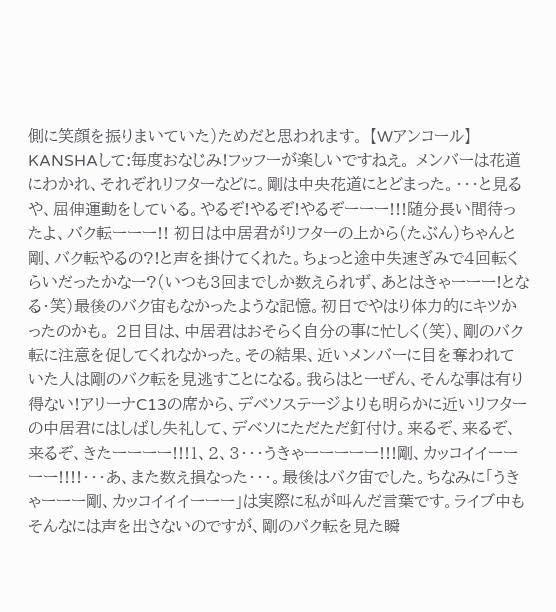側に笑顔を振りまいていた)ためだと思われます。 【Wアンコール】 KANSHAして:毎度おなじみ!フッフーが楽しいですねえ。 メンバーは花道にわかれ、それぞれリフターなどに。剛は中央花道にとどまった。・・・と見るや、屈伸運動をしている。やるぞ!やるぞ!やるぞーーー!!!随分長い間待ったよ、バク転ーーー!! 初日は中居君がリフターの上から(たぶん)ちゃんと剛、バク転やるの?!と声を掛けてくれた。ちょっと途中失速ぎみで4回転くらいだったかなー?(いつも3回までしか数えられず、あとはきゃーーー!となる・笑)最後のバク宙もなかったような記憶。初日でやはり体力的にキツかったのかも。 2日目は、中居君はおそらく自分の事に忙しく(笑)、剛のバク転に注意を促してくれなかった。その結果、近いメンバーに目を奪われていた人は剛のバク転を見逃すことになる。我らはとーぜん、そんな事は有り得ない!アリーナC13の席から、デベソステージよりも明らかに近いリフターの中居君にはしばし失礼して、デベソにただただ釘付け。来るぞ、来るぞ、来るぞ、きたーーーー!!!1、2、3・・・うきゃーーーーー!!!剛、カッコイイーーーー!!!!・・・あ、また数え損なった・・・。最後はバク宙でした。ちなみに「うきゃーーー剛、カッコイイイーーー」は実際に私が叫んだ言葉です。ライブ中もそんなには声を出さないのですが、剛のバク転を見た瞬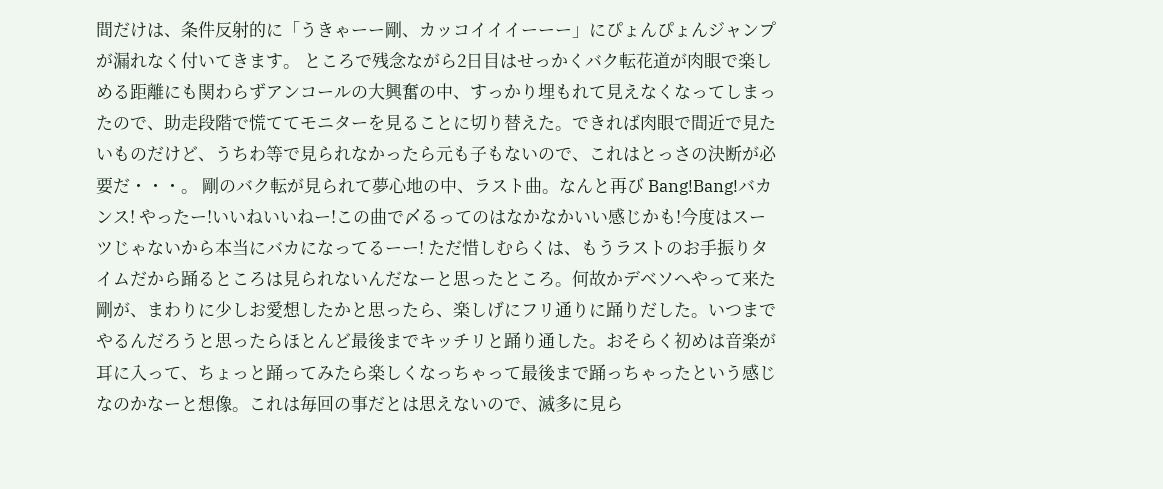間だけは、条件反射的に「うきゃーー剛、カッコイイイーーー」にぴょんぴょんジャンプが漏れなく付いてきます。 ところで残念ながら2日目はせっかくバク転花道が肉眼で楽しめる距離にも関わらずアンコールの大興奮の中、すっかり埋もれて見えなくなってしまったので、助走段階で慌ててモニターを見ることに切り替えた。できれば肉眼で間近で見たいものだけど、うちわ等で見られなかったら元も子もないので、これはとっさの決断が必要だ・・・。 剛のバク転が見られて夢心地の中、ラスト曲。なんと再び Bang!Bang!バカンス! やったー!いいねいいねー!この曲で〆るってのはなかなかいい感じかも!今度はスーツじゃないから本当にバカになってるーー! ただ惜しむらくは、もうラストのお手振りタイムだから踊るところは見られないんだなーと思ったところ。何故かデベソへやって来た剛が、まわりに少しお愛想したかと思ったら、楽しげにフリ通りに踊りだした。いつまでやるんだろうと思ったらほとんど最後までキッチリと踊り通した。おそらく初めは音楽が耳に入って、ちょっと踊ってみたら楽しくなっちゃって最後まで踊っちゃったという感じなのかなーと想像。これは毎回の事だとは思えないので、滅多に見ら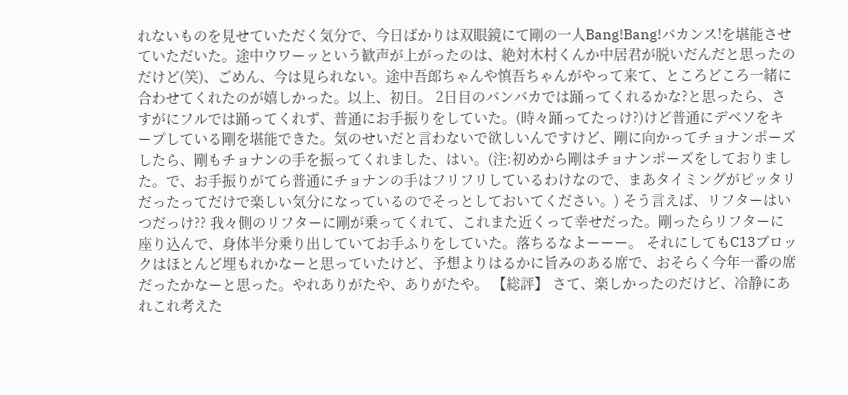れないものを見せていただく気分で、今日ばかりは双眼鏡にて剛の一人Bang!Bang!バカンス!を堪能させていただいた。途中ウワーッという歓声が上がったのは、絶対木村くんか中居君が脱いだんだと思ったのだけど(笑)、ごめん、今は見られない。途中吾郎ちゃんや慎吾ちゃんがやって来て、ところどころ一緒に合わせてくれたのが嬉しかった。以上、初日。 2日目のバンバカでは踊ってくれるかな?と思ったら、さすがにフルでは踊ってくれず、普通にお手振りをしていた。(時々踊ってたっけ?)けど普通にデベソをキープしている剛を堪能できた。気のせいだと言わないで欲しいんですけど、剛に向かってチョナンポーズしたら、剛もチョナンの手を振ってくれました、はい。(注:初めから剛はチョナンポーズをしておりました。で、お手振りがてら普通にチョナンの手はフリフリしているわけなので、まあタイミングがピッタリだったってだけで楽しい気分になっているのでそっとしておいてください。) そう言えば、リフターはいつだっけ?? 我々側のリフターに剛が乗ってくれて、これまた近くって幸せだった。剛ったらリフターに座り込んで、身体半分乗り出していてお手ふりをしていた。落ちるなよーーー。 それにしてもC13ブロックはほとんど埋もれかなーと思っていたけど、予想よりはるかに旨みのある席で、おそらく今年一番の席だったかなーと思った。やれありがたや、ありがたや。 【総評】 さて、楽しかったのだけど、冷静にあれこれ考えた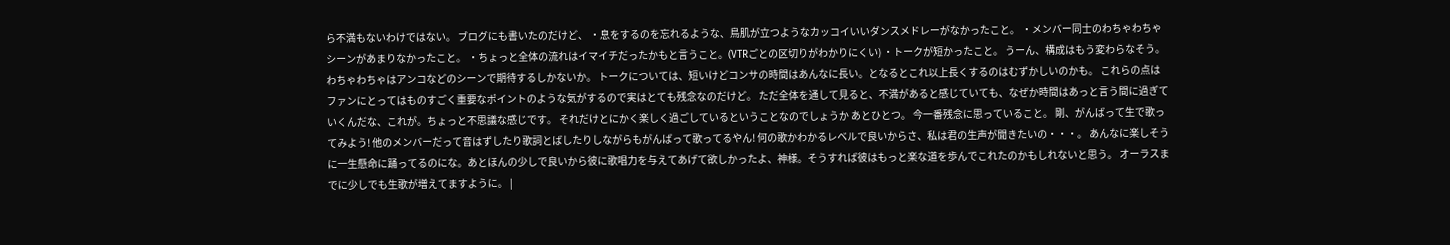ら不満もないわけではない。 ブログにも書いたのだけど、 ・息をするのを忘れるような、鳥肌が立つようなカッコイいいダンスメドレーがなかったこと。 ・メンバー同士のわちゃわちゃシーンがあまりなかったこと。 ・ちょっと全体の流れはイマイチだったかもと言うこと。(VTRごとの区切りがわかりにくい) ・トークが短かったこと。 うーん、構成はもう変わらなそう。 わちゃわちゃはアンコなどのシーンで期待するしかないか。 トークについては、短いけどコンサの時間はあんなに長い。となるとこれ以上長くするのはむずかしいのかも。 これらの点はファンにとってはものすごく重要なポイントのような気がするので実はとても残念なのだけど。 ただ全体を通して見ると、不満があると感じていても、なぜか時間はあっと言う間に過ぎていくんだな、これが。ちょっと不思議な感じです。 それだけとにかく楽しく過ごしているということなのでしょうか あとひとつ。 今一番残念に思っていること。 剛、がんばって生で歌ってみよう! 他のメンバーだって音はずしたり歌詞とばしたりしながらもがんばって歌ってるやん! 何の歌かわかるレベルで良いからさ、私は君の生声が聞きたいの・・・。 あんなに楽しそうに一生懸命に踊ってるのにな。あとほんの少しで良いから彼に歌唱力を与えてあげて欲しかったよ、神様。そうすれば彼はもっと楽な道を歩んでこれたのかもしれないと思う。 オーラスまでに少しでも生歌が増えてますように。 |